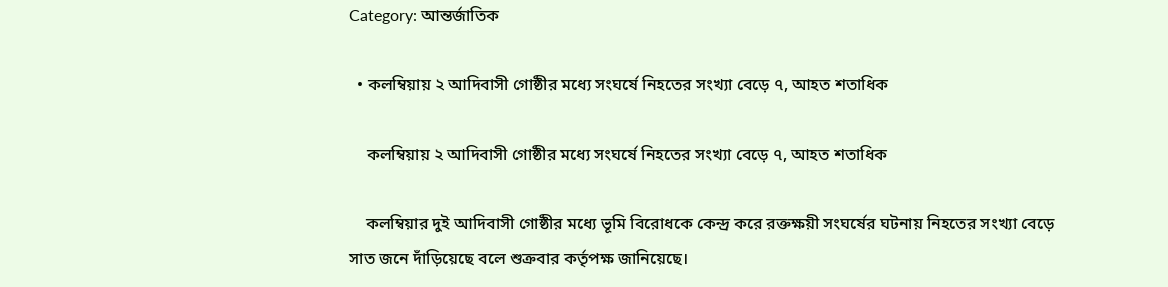Category: আন্তর্জাতিক

  • কলম্বিয়ায় ২ আদিবাসী গোষ্ঠীর মধ্যে সংঘর্ষে নিহতের সংখ্যা বেড়ে ৭, আহত শতাধিক

    কলম্বিয়ায় ২ আদিবাসী গোষ্ঠীর মধ্যে সংঘর্ষে নিহতের সংখ্যা বেড়ে ৭, আহত শতাধিক

    কলম্বিয়ার দুই আদিবাসী গোষ্ঠীর মধ্যে ভূমি বিরোধকে কেন্দ্র করে রক্তক্ষয়ী সংঘর্ষের ঘটনায় নিহতের সংখ্যা বেড়ে সাত জনে দাঁড়িয়েছে বলে শুক্রবার কর্তৃপক্ষ জানিয়েছে।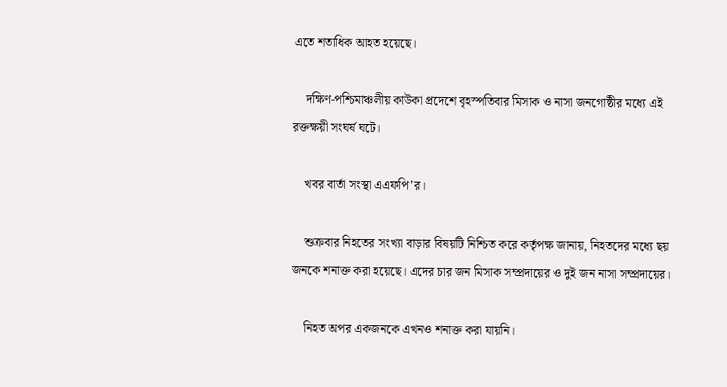এতে শতাধিক আহত হয়েছে।

    দক্ষিণ-পশ্চিমাঞ্চলীয় কাউকা প্রদেশে বৃহস্পতিবার মিসাক ও নাসা জনগোষ্ঠীর মধ্যে এই রক্তক্ষয়ী সংঘর্ষ ঘটে।

    খবর বার্তা সংস্থা এএফপি’র।

    শুক্রবার নিহতের সংখ্যা বাড়ার বিষয়টি নিশ্চিত করে কর্তৃপক্ষ জানায়, নিহতদের মধ্যে ছয় জনকে শনাক্ত করা হয়েছে। এদের চার জন মিসাক সম্প্রদায়ের ও দুই জন নাসা সম্প্রদায়ের।

    নিহত অপর একজনকে এখনও শনাক্ত করা যায়নি।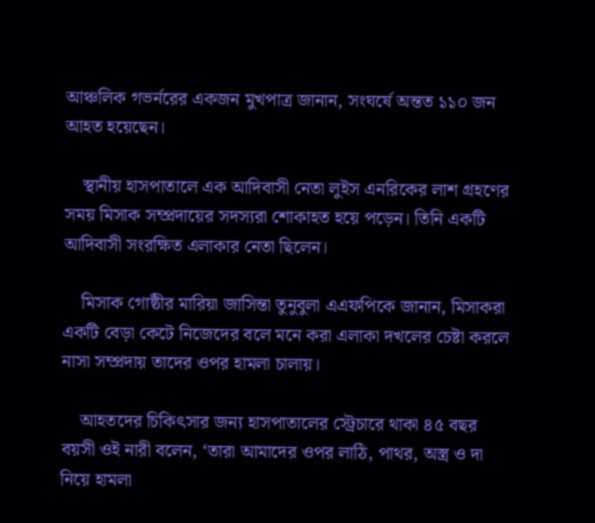আঞ্চলিক গভর্নরের একজন মুখপাত্র জানান, সংঘর্ষে অন্তত ১১০ জন আহত হয়েছেন।

    স্থানীয় হাসপাতালে এক আদিবাসী নেতা লুইস এনরিকের লাশ গ্রহণের সময় মিসাক সম্প্রদায়ের সদস্যরা শোকাহত হয়ে পড়েন। তিনি একটি আদিবাসী সংরক্ষিত এলাকার নেতা ছিলেন।

    মিসাক গোষ্ঠীর মারিয়া জাসিন্তা তুনুবুলা এএফপিকে জানান, মিসাকরা একটি বেড়া কেটে নিজেদের বলে মনে করা এলাকা দখলের চেষ্টা করলে নাসা সম্প্রদায় তাদের ওপর হামলা চালায়।

    আহতদের চিকিৎসার জন্য হাসপাতালের স্ট্রেচারে থাকা ৪৫ বছর বয়সী ওই নারী বলেন, ‘তারা আমাদের ওপর লাঠি, পাথর, অস্ত্র ও দা নিয়ে হামলা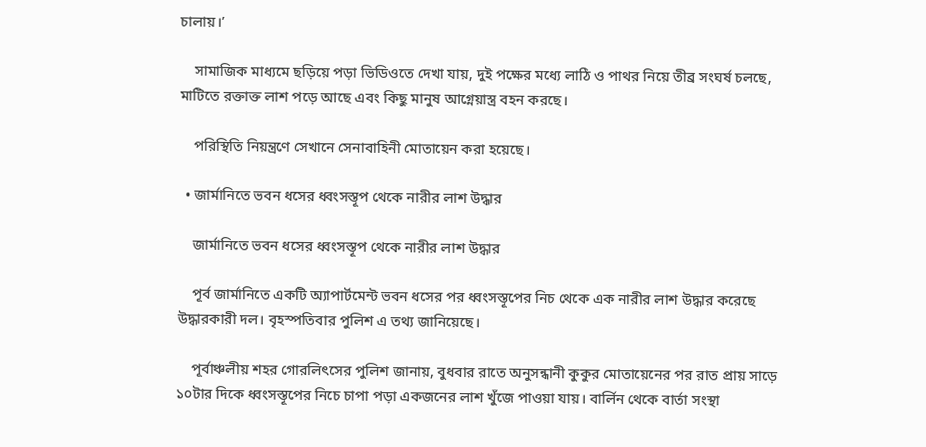চালায়।’

    সামাজিক মাধ্যমে ছড়িয়ে পড়া ভিডিওতে দেখা যায়, দুই পক্ষের মধ্যে লাঠি ও পাথর নিয়ে তীব্র সংঘর্ষ চলছে, মাটিতে রক্তাক্ত লাশ পড়ে আছে এবং কিছু মানুষ আগ্নেয়াস্ত্র বহন করছে।

    পরিস্থিতি নিয়ন্ত্রণে সেখানে সেনাবাহিনী মোতায়েন করা হয়েছে।

  • জার্মানিতে ভবন ধসের ধ্বংসস্তূপ থেকে নারীর লাশ উদ্ধার

    জার্মানিতে ভবন ধসের ধ্বংসস্তূপ থেকে নারীর লাশ উদ্ধার

    পূর্ব জার্মানিতে একটি অ্যাপার্টমেন্ট ভবন ধসের পর ধ্বংসস্তূপের নিচ থেকে এক নারীর লাশ উদ্ধার করেছে উদ্ধারকারী দল। বৃহস্পতিবার পুলিশ এ তথ্য জানিয়েছে।

    পূর্বাঞ্চলীয় শহর গোরলিৎসের পুলিশ জানায়, বুধবার রাতে অনুসন্ধানী কুকুর মোতায়েনের পর রাত প্রায় সাড়ে ১০টার দিকে ধ্বংসস্তূপের নিচে চাপা পড়া একজনের লাশ খুঁজে পাওয়া যায়। বার্লিন থেকে বার্তা সংস্থা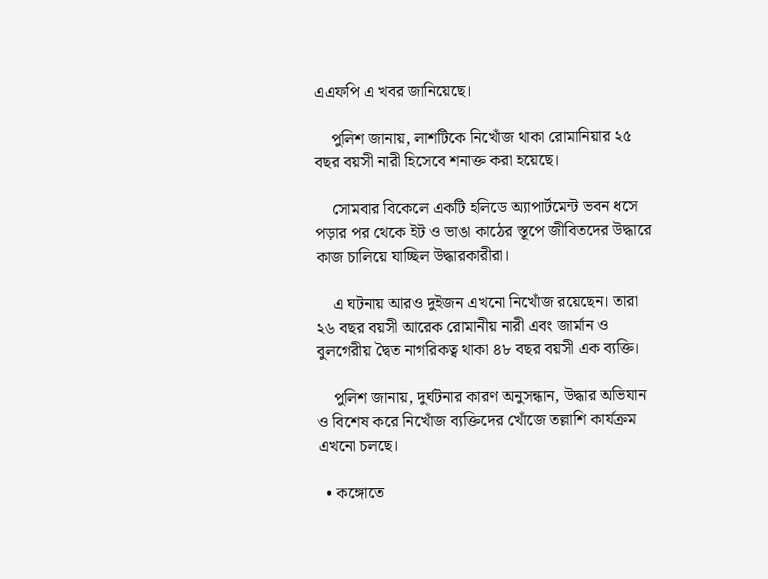এএফপি এ খবর জানিয়েছে।

    পুলিশ জানায়, লাশটিকে নিখোঁজ থাকা রোমানিয়ার ২৫ বছর বয়সী নারী হিসেবে শনাক্ত করা হয়েছে।

    সোমবার বিকেলে একটি হলিডে অ্যাপার্টমেন্ট ভবন ধসে পড়ার পর থেকে ইট ও ভাঙা কাঠের স্তূপে জীবিতদের উদ্ধারে কাজ চালিয়ে যাচ্ছিল উদ্ধারকারীরা।

    এ ঘটনায় আরও দুইজন এখনো নিখোঁজ রয়েছেন। তারা ২৬ বছর বয়সী আরেক রোমানীয় নারী এবং জার্মান ও বুলগেরীয় দ্বৈত নাগরিকত্ব থাকা ৪৮ বছর বয়সী এক ব্যক্তি।

    পুলিশ জানায়, দুর্ঘটনার কারণ অনুসন্ধান, উদ্ধার অভিযান ও বিশেষ করে নিখোঁজ ব্যক্তিদের খোঁজে তল্লাশি কার্যক্রম এখনো চলছে।

  • কঙ্গোতে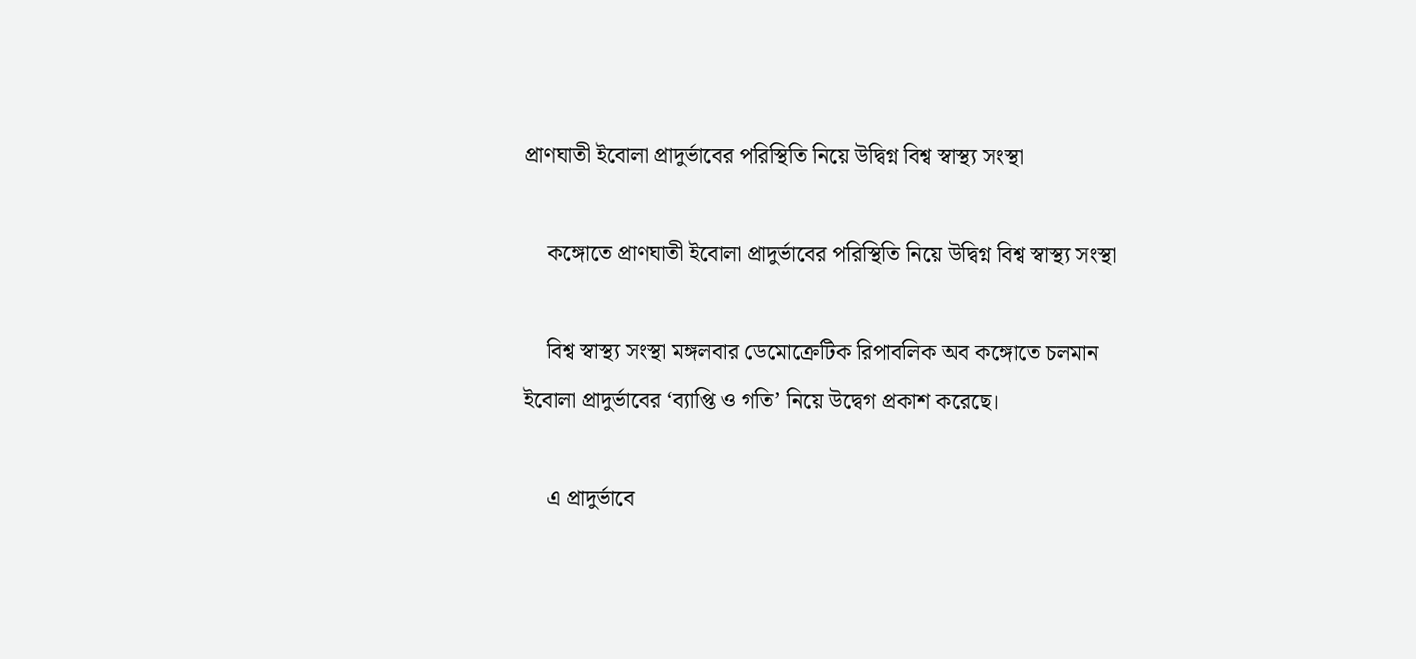প্রাণঘাতী ইবোলা প্রাদুর্ভাবের পরিস্থিতি নিয়ে উদ্বিগ্ন বিশ্ব স্বাস্থ্য সংস্থা

    কঙ্গোতে প্রাণঘাতী ইবোলা প্রাদুর্ভাবের পরিস্থিতি নিয়ে উদ্বিগ্ন বিশ্ব স্বাস্থ্য সংস্থা

    বিশ্ব স্বাস্থ্য সংস্থা মঙ্গলবার ডেমোক্রেটিক রিপাবলিক অব কঙ্গোতে চলমান ইবোলা প্রাদুর্ভাবের ‘ব্যাপ্তি ও গতি’ নিয়ে উদ্বেগ প্রকাশ করেছে।

    এ প্রাদুর্ভাবে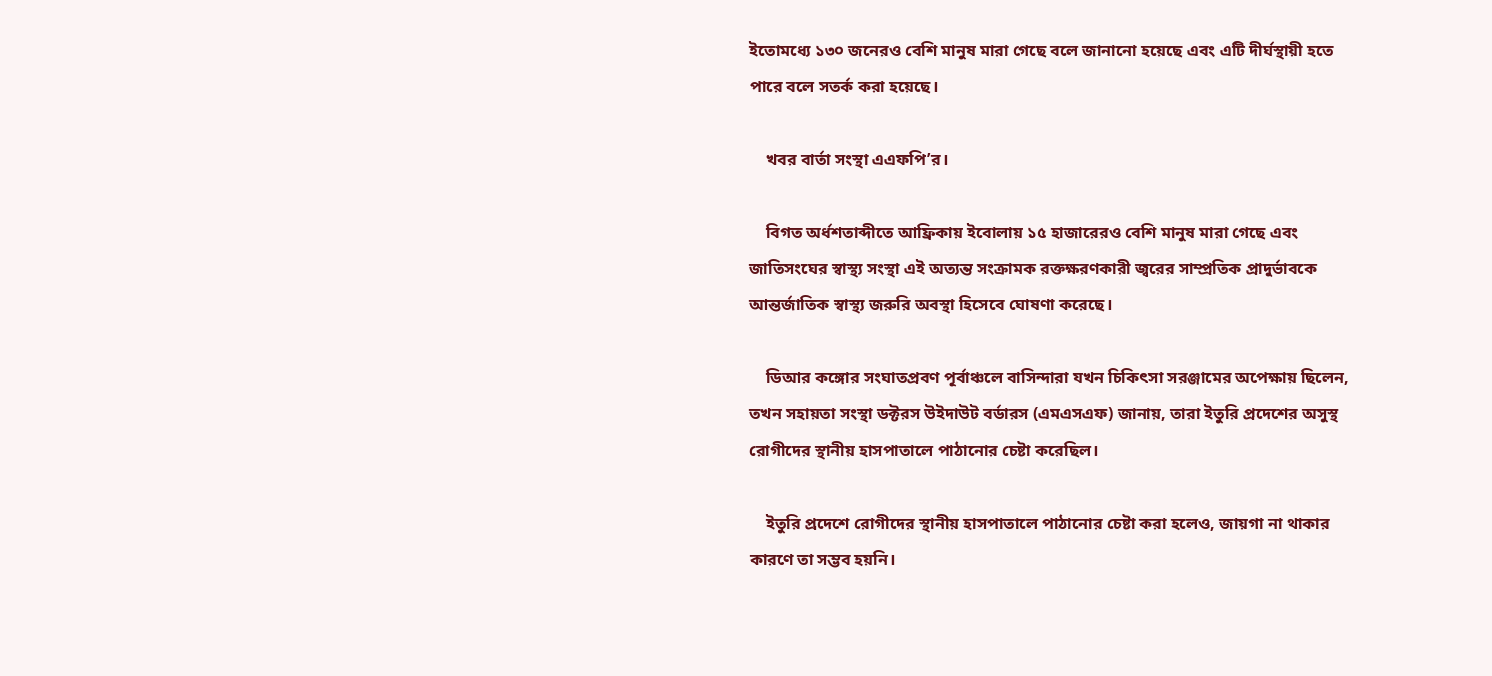ইতোমধ্যে ১৩০ জনেরও বেশি মানুষ মারা গেছে বলে জানানো হয়েছে এবং এটি দীর্ঘস্থায়ী হতে পারে বলে সতর্ক করা হয়েছে।

    খবর বার্তা সংস্থা এএফপি’র।

    বিগত অর্ধশতাব্দীতে আফ্রিকায় ইবোলায় ১৫ হাজারেরও বেশি মানুষ মারা গেছে এবং জাতিসংঘের স্বাস্থ্য সংস্থা এই অত্যন্ত সংক্রামক রক্তক্ষরণকারী জ্বরের সাম্প্রতিক প্রাদুর্ভাবকে আন্তর্জাতিক স্বাস্থ্য জরুরি অবস্থা হিসেবে ঘোষণা করেছে।

    ডিআর কঙ্গোর সংঘাতপ্রবণ পূর্বাঞ্চলে বাসিন্দারা যখন চিকিৎসা সরঞ্জামের অপেক্ষায় ছিলেন, তখন সহায়তা সংস্থা ডক্টরস উইদাউট বর্ডারস (এমএসএফ) জানায়, তারা ইতুরি প্রদেশের অসুস্থ রোগীদের স্থানীয় হাসপাতালে পাঠানোর চেষ্টা করেছিল।

    ইতুরি প্রদেশে রোগীদের স্থানীয় হাসপাতালে পাঠানোর চেষ্টা করা হলেও, জায়গা না থাকার কারণে তা সম্ভব হয়নি।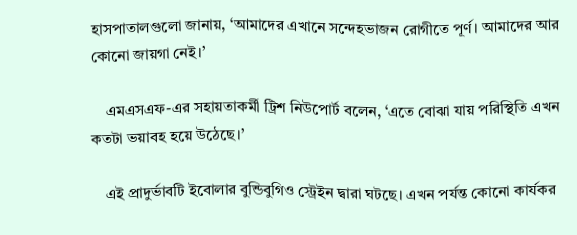হাসপাতালগুলো জানায়, ‘আমাদের এখানে সন্দেহভাজন রোগীতে পূর্ণ। আমাদের আর কোনো জায়গা নেই।’

    এমএসএফ-এর সহায়তাকর্মী ট্রিশ নিউপোর্ট বলেন, ‘এতে বোঝা যায় পরিস্থিতি এখন কতটা ভয়াবহ হয়ে উঠেছে।’

    এই প্রাদুর্ভাবটি ইবোলার বুন্ডিবুগিও স্ট্রেইন দ্বারা ঘটছে। এখন পর্যন্ত কোনো কার্যকর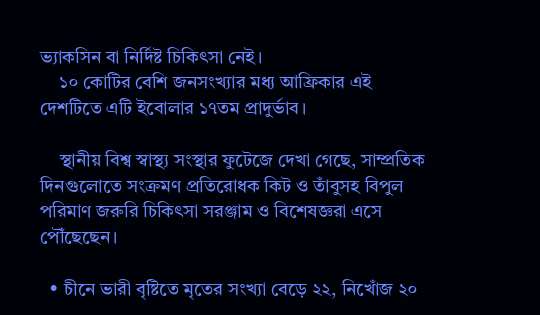ভ্যাকসিন বা নির্দিষ্ট চিকিৎসা নেই।
    ১০ কোটির বেশি জনসংখ্যার মধ্য আফ্রিকার এই দেশটিতে এটি ইবোলার ১৭তম প্রাদুর্ভাব।

    স্থানীয় বিশ্ব স্বাস্থ্য সংস্থার ফুটেজে দেখা গেছে, সাম্প্রতিক দিনগুলোতে সংক্রমণ প্রতিরোধক কিট ও তাঁবুসহ বিপুল পরিমাণ জরুরি চিকিৎসা সরঞ্জাম ও বিশেষজ্ঞরা এসে পৌঁছেছেন।

  • চীনে ভারী বৃষ্টিতে মৃতের সংখ্যা বেড়ে ২২, নিখোঁজ ২০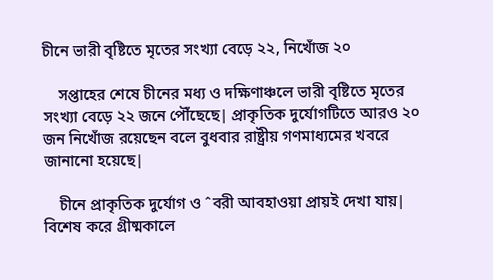চীনে ভারী বৃষ্টিতে মৃতের সংখ্যা বেড়ে ২২, নিখোঁজ ২০

    সপ্তাহের শেষে চীনের মধ্য ও দক্ষিণাঞ্চলে ভারী বৃষ্টিতে মৃতের সংখ্যা বেড়ে ২২ জনে পৌঁছেছে| প্রাকৃতিক দুর্যোগটিতে আরও ২০ জন নিখোঁজ রয়েছেন বলে বুধবার রাষ্ট্রীয় গণমাধ্যমের খবরে জানানো হয়েছে|

    চীনে প্রাকৃতিক দুর্যোগ ও ˆবরী আবহাওয়া প্রায়ই দেখা যায়| বিশেষ করে গ্রীষ্মকালে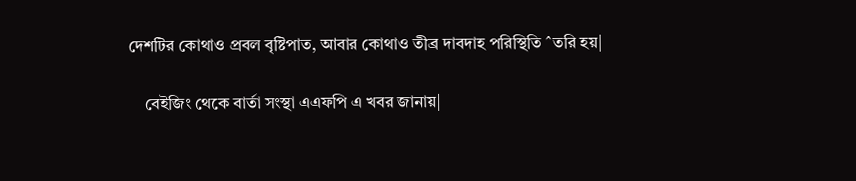দেশটির কোথাও প্রবল বৃষ্টিপাত, আবার কোথাও তীব্র দাবদাহ পরিস্থিতি ˆতরি হয়|

    বেইজিং থেকে বার্তা সংস্থা এএফপি এ খবর জানায়|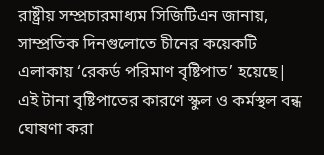রাষ্ট্রীয় সম্প্রচারমাধ্যম সিজিটিএন জানায়, সাম্প্রতিক দিনগুলোতে চীনের কয়েকটি এলাকায় ‘রেকর্ড পরিমাণ বৃষ্টিপাত’ হয়েছে| এই টানা বৃষ্টিপাতের কারণে স্কুল ও কর্মস্থল বন্ধ ঘোষণা করা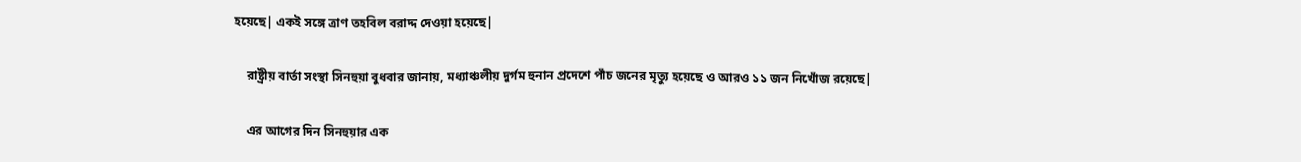হয়েছে| একই সঙ্গে ত্রাণ তহবিল বরাদ্দ দেওয়া হয়েছে|

    রাষ্ট্রীয় বার্তা সংস্থা সিনহুয়া বুধবার জানায়, মধ্যাঞ্চলীয় দুর্গম হুনান প্রদেশে পাঁচ জনের মৃত্যু হয়েছে ও আরও ১১ জন নিখোঁজ রয়েছে|

    এর আগের দিন সিনহুয়ার এক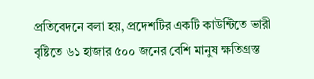প্রতিবেদনে বলা হয়, প্রদেশটির একটি কাউন্টিতে ভারী বৃষ্টিতে ৬১ হাজার ৫০০ জনের বেশি মানুষ ক্ষতিগ্রস্ত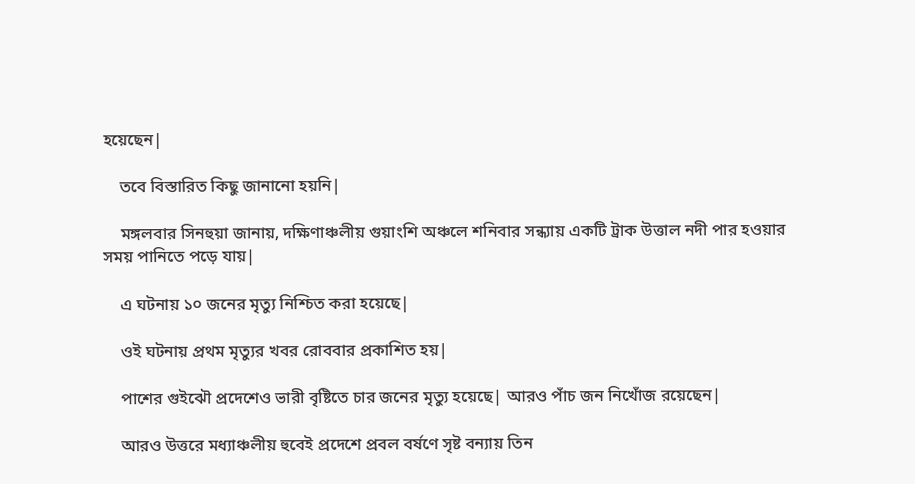হয়েছেন|

    তবে বিস্তারিত কিছু জানানো হয়নি|

    মঙ্গলবার সিনহুয়া জানায়, দক্ষিণাঞ্চলীয় গুয়াংশি অঞ্চলে শনিবার সন্ধ্যায় একটি ট্রাক উত্তাল নদী পার হওয়ার সময় পানিতে পড়ে যায়|

    এ ঘটনায় ১০ জনের মৃত্যু নিশ্চিত করা হয়েছে|

    ওই ঘটনায় প্রথম মৃত্যুর খবর রোববার প্রকাশিত হয়|

    পাশের গুইঝৌ প্রদেশেও ভারী বৃষ্টিতে চার জনের মৃত্যু হয়েছে| আরও পাঁচ জন নিখোঁজ রয়েছেন|

    আরও উত্তরে মধ্যাঞ্চলীয় হুবেই প্রদেশে প্রবল বর্ষণে সৃষ্ট বন্যায় তিন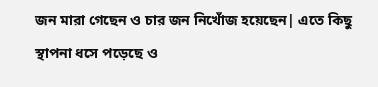জন মারা গেছেন ও চার জন নিখোঁজ হয়েছেন| এতে কিছু স্থাপনা ধসে পড়েছে ও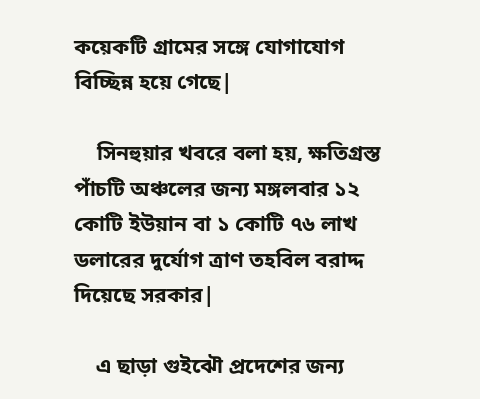কয়েকটি গ্রামের সঙ্গে যোগাযোগ বিচ্ছিন্ন হয়ে গেছে|

    সিনহুয়ার খবরে বলা হয়, ক্ষতিগ্রস্ত পাঁচটি অঞ্চলের জন্য মঙ্গলবার ১২ কোটি ইউয়ান বা ১ কোটি ৭৬ লাখ ডলারের দুর্যোগ ত্রাণ তহবিল বরাদ্দ দিয়েছে সরকার|

    এ ছাড়া গুইঝৌ প্রদেশের জন্য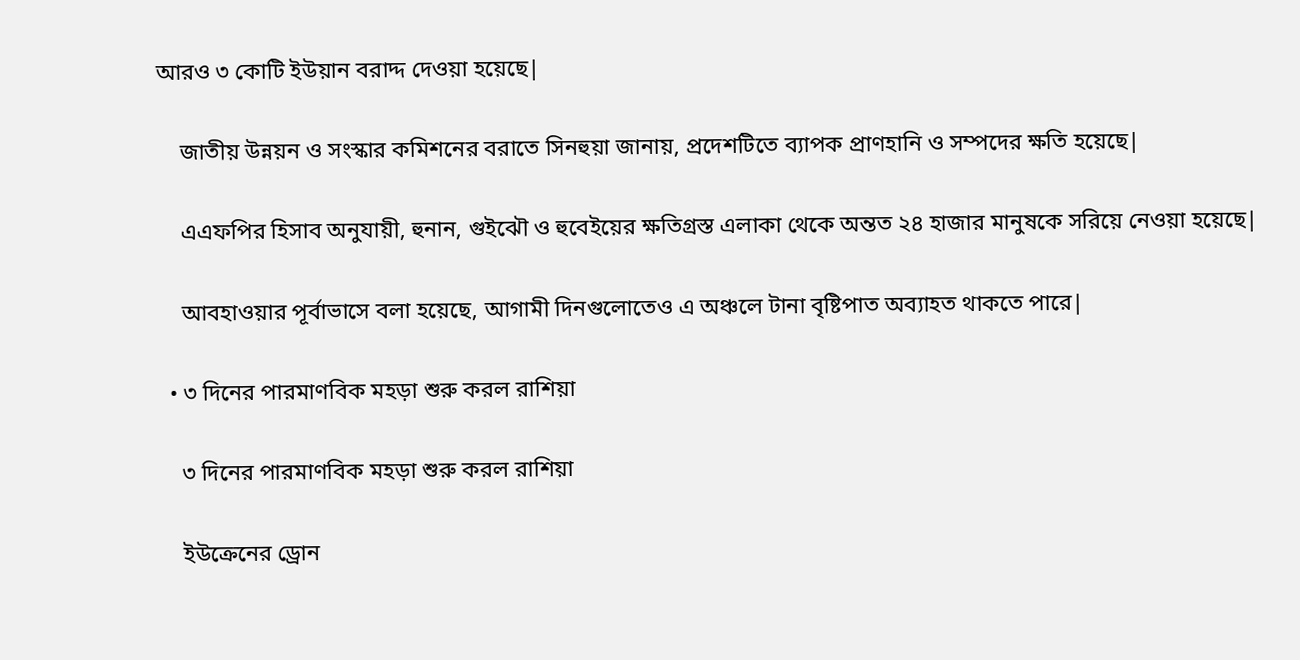আরও ৩ কোটি ইউয়ান বরাদ্দ দেওয়া হয়েছে|

    জাতীয় উন্নয়ন ও সংস্কার কমিশনের বরাতে সিনহুয়া জানায়, প্রদেশটিতে ব্যাপক প্রাণহানি ও সম্পদের ক্ষতি হয়েছে|

    এএফপির হিসাব অনুযায়ী, হুনান, গুইঝৌ ও হুবেইয়ের ক্ষতিগ্রস্ত এলাকা থেকে অন্তত ২৪ হাজার মানুষকে সরিয়ে নেওয়া হয়েছে|

    আবহাওয়ার পূর্বাভাসে বলা হয়েছে, আগামী দিনগুলোতেও এ অঞ্চলে টানা বৃষ্টিপাত অব্যাহত থাকতে পারে|

  • ৩ দিনের পারমাণবিক মহড়া শুরু করল রাশিয়া

    ৩ দিনের পারমাণবিক মহড়া শুরু করল রাশিয়া

    ইউক্রেনের ড্রোন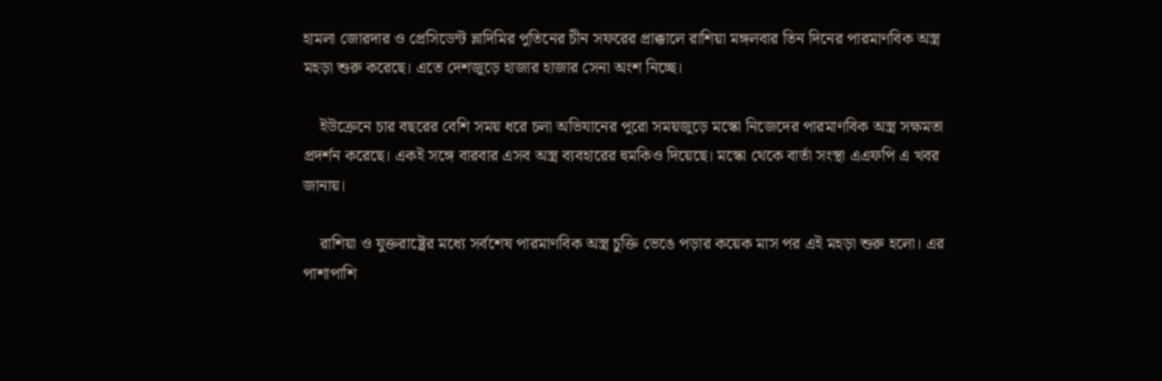হামলা জোরদার ও প্রেসিডেন্ট ভ্লাদিমির পুতিনের চীন সফরের প্রাক্কালে রাশিয়া মঙ্গলবার তিন দিনের পারমাণবিক অস্ত্র মহড়া শুরু করেছে। এতে দেশজুড়ে হাজার হাজার সেনা অংশ নিচ্ছে।

    ইউক্রেনে চার বছরের বেশি সময় ধরে চলা অভিযানের পুরো সময়জুড়ে মস্কো নিজেদের পারমাণবিক অস্ত্র সক্ষমতা প্রদর্শন করেছে। একই সঙ্গে বারবার এসব অস্ত্র ব্যবহারের হুমকিও দিয়েছে। মস্কো থেকে বার্তা সংস্থা এএফপি এ খবর জানায়।

    রাশিয়া ও যুক্তরাষ্ট্রের মধ্যে সর্বশেষ পারমাণবিক অস্ত্র চুক্তি ভেঙে পড়ার কয়েক মাস পর এই মহড়া শুরু হলো। এর পাশাপাশি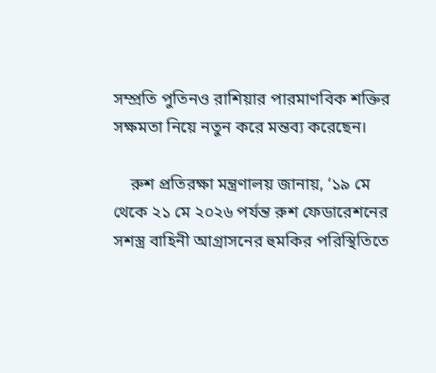সম্প্রতি পুতিনও রাশিয়ার পারমাণবিক শক্তির সক্ষমতা নিয়ে নতুন করে মন্তব্য করেছেন।

    রুশ প্রতিরক্ষা মন্ত্রণালয় জানায়, ‘১৯ মে থেকে ২১ মে ২০২৬ পর্যন্ত রুশ ফেডারেশনের সশস্ত্র বাহিনী আগ্রাসনের হুমকির পরিস্থিতিতে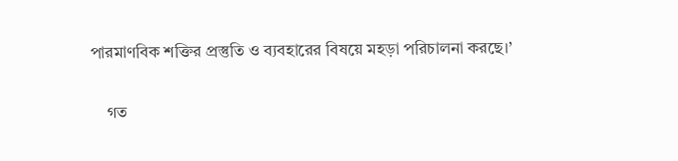পারমাণবিক শক্তির প্রস্তুতি ও ব্যবহারের বিষয়ে মহড়া পরিচালনা করছে।’

    গত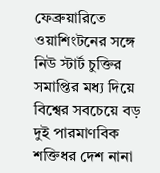ফেব্রুয়ারিতে ওয়াশিংটনের সঙ্গে নিউ স্টার্ট চুক্তির সমাপ্তির মধ্য দিয়ে বিশ্বের সবচেয়ে বড় দুই পারমাণবিক শক্তিধর দেশ নানা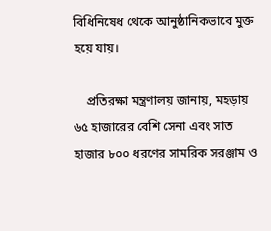বিধিনিষেধ থেকে আনুষ্ঠানিকভাবে মুক্ত হয়ে যায়।

    প্রতিরক্ষা মন্ত্রণালয় জানায়, মহড়ায় ৬৫ হাজারের বেশি সেনা এবং সাত হাজার ৮০০ ধরণের সামরিক সরঞ্জাম ও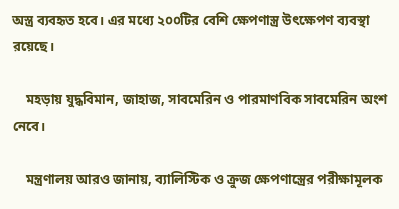অস্ত্র ব্যবহৃত হবে। এর মধ্যে ২০০টির বেশি ক্ষেপণাস্ত্র উৎক্ষেপণ ব্যবস্থা রয়েছে।

    মহড়ায় যুদ্ধবিমান, জাহাজ, সাবমেরিন ও পারমাণবিক সাবমেরিন অংশ নেবে।

    মন্ত্রণালয় আরও জানায়, ব্যালিস্টিক ও ক্রুজ ক্ষেপণাস্ত্রের পরীক্ষামূলক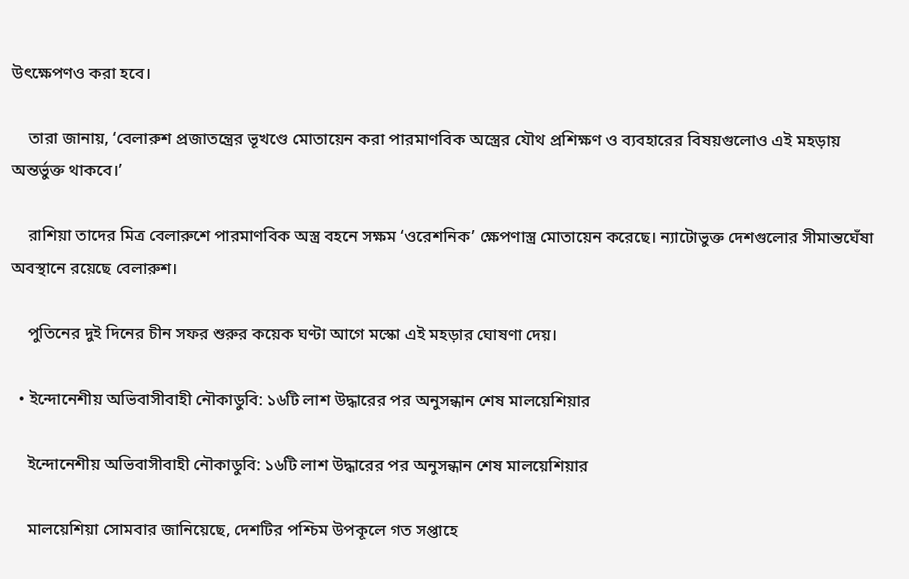উৎক্ষেপণও করা হবে।

    তারা জানায়, ‘বেলারুশ প্রজাতন্ত্রের ভূখণ্ডে মোতায়েন করা পারমাণবিক অস্ত্রের যৌথ প্রশিক্ষণ ও ব্যবহারের বিষয়গুলোও এই মহড়ায় অন্তর্ভুক্ত থাকবে।’

    রাশিয়া তাদের মিত্র বেলারুশে পারমাণবিক অস্ত্র বহনে সক্ষম ‘ওরেশনিক’ ক্ষেপণাস্ত্র মোতায়েন করেছে। ন্যাটোভুক্ত দেশগুলোর সীমান্তঘেঁষা অবস্থানে রয়েছে বেলারুশ।

    পুতিনের দুই দিনের চীন সফর শুরুর কয়েক ঘণ্টা আগে মস্কো এই মহড়ার ঘোষণা দেয়।

  • ইন্দোনেশীয় অভিবাসীবাহী নৌকাডুবি: ১৬টি লাশ উদ্ধারের পর অনুসন্ধান শেষ মালয়েশিয়ার

    ইন্দোনেশীয় অভিবাসীবাহী নৌকাডুবি: ১৬টি লাশ উদ্ধারের পর অনুসন্ধান শেষ মালয়েশিয়ার

    মালয়েশিয়া সোমবার জানিয়েছে, দেশটির পশ্চিম উপকূলে গত সপ্তাহে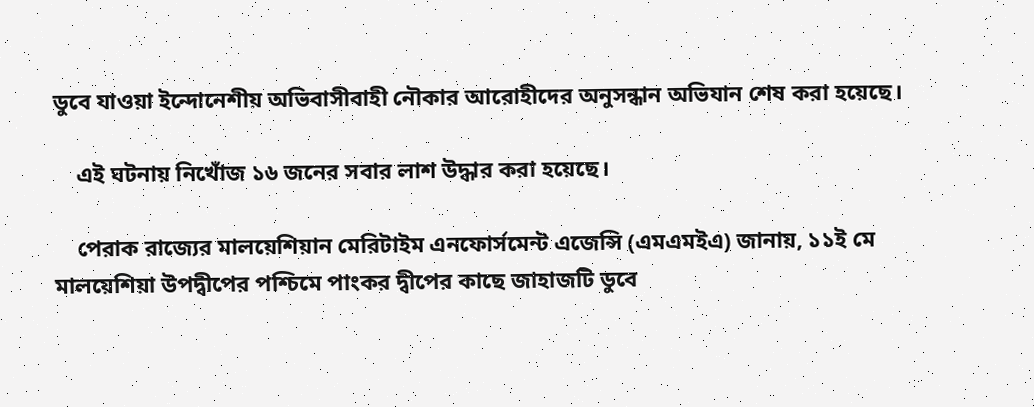ডুবে যাওয়া ইন্দোনেশীয় অভিবাসীবাহী নৌকার আরোহীদের অনুসন্ধান অভিযান শেষ করা হয়েছে।

    এই ঘটনায় নিখোঁজ ১৬ জনের সবার লাশ উদ্ধার করা হয়েছে।

    পেরাক রাজ্যের মালয়েশিয়ান মেরিটাইম এনফোর্সমেন্ট এজেন্সি (এমএমইএ) জানায়, ১১ই মে মালয়েশিয়া উপদ্বীপের পশ্চিমে পাংকর দ্বীপের কাছে জাহাজটি ডুবে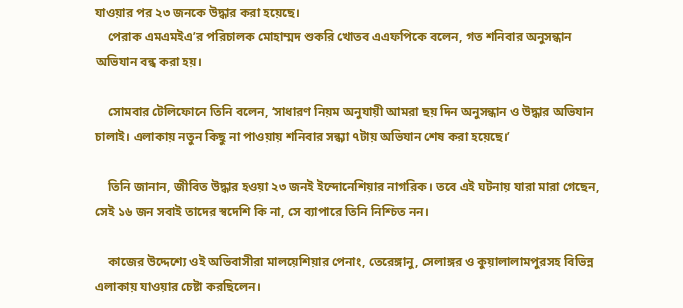যাওয়ার পর ২৩ জনকে উদ্ধার করা হয়েছে।
    পেরাক এমএমইএ’র পরিচালক মোহাম্মদ শুকরি খোতব এএফপিকে বলেন, গত শনিবার অনুসন্ধান অভিযান বন্ধ করা হয়।

    সোমবার টেলিফোনে তিনি বলেন, ‘সাধারণ নিয়ম অনুযায়ী আমরা ছয় দিন অনুসন্ধান ও উদ্ধার অভিযান চালাই। এলাকায় নতুন কিছু না পাওয়ায় শনিবার সন্ধ্যা ৭টায় অভিযান শেষ করা হয়েছে।’

    তিনি জানান, জীবিত উদ্ধার হওয়া ২৩ জনই ইন্দোনেশিয়ার নাগরিক। তবে এই ঘটনায় যারা মারা গেছেন, সেই ১৬ জন সবাই তাদের স্বদেশি কি না, সে ব্যাপারে তিনি নিশ্চিত নন।

    কাজের উদ্দেশ্যে ওই অভিবাসীরা মালয়েশিয়ার পেনাং, তেরেঙ্গানু, সেলাঙ্গর ও কুয়ালালামপুরসহ বিভিন্ন এলাকায় যাওয়ার চেষ্টা করছিলেন।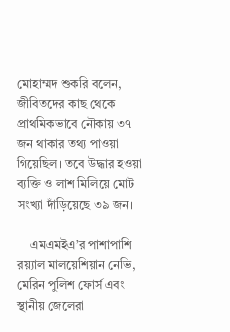মোহাম্মদ শুকরি বলেন, জীবিতদের কাছ থেকে প্রাথমিকভাবে নৌকায় ৩৭ জন থাকার তথ্য পাওয়া গিয়েছিল। তবে উদ্ধার হওয়া ব্যক্তি ও লাশ মিলিয়ে মোট সংখ্যা দাঁড়িয়েছে ৩৯ জন।

    এমএমইএ’র পাশাপাশি রয়্যাল মালয়েশিয়ান নেভি, মেরিন পুলিশ ফোর্স এবং স্থানীয় জেলেরা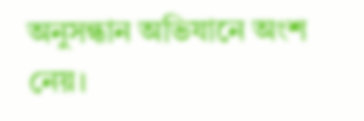অনুসন্ধান অভিযানে অংশ নেয়।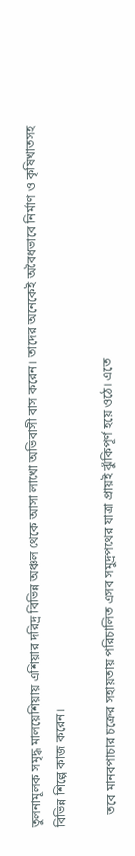তুলনামূলক সমৃদ্ধ মালয়েশিয়ায় এশিয়ার দরিদ্র বিভিন্ন অঞ্চল থেকে আসা লাখো অভিবাসী বাস করেন। তাদের অনেকেই অবৈধভাবে নির্মাণ ও কৃষিখাতসহ বিভিন্ন শিল্পে কাজ করেন।

    তবে মানবপাচার চক্রের সহায়তায় পরিচালিত এসব সমুদ্রপথের যাত্রা প্রায়ই ঝুঁকিপূর্ণ হয়ে ওঠে। এতে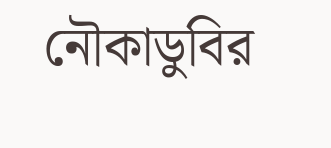নৌকাডুবির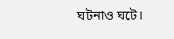ঘটনাও ঘটে।